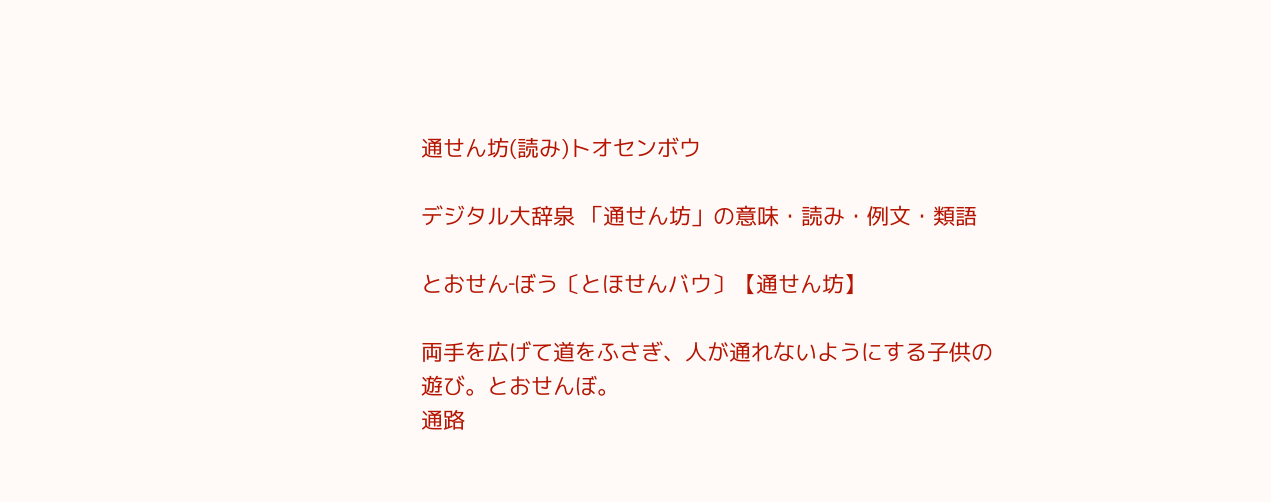通せん坊(読み)トオセンボウ

デジタル大辞泉 「通せん坊」の意味・読み・例文・類語

とおせん‐ぼう〔とほせんバウ〕【通せん坊】

両手を広げて道をふさぎ、人が通れないようにする子供の遊び。とおせんぼ。
通路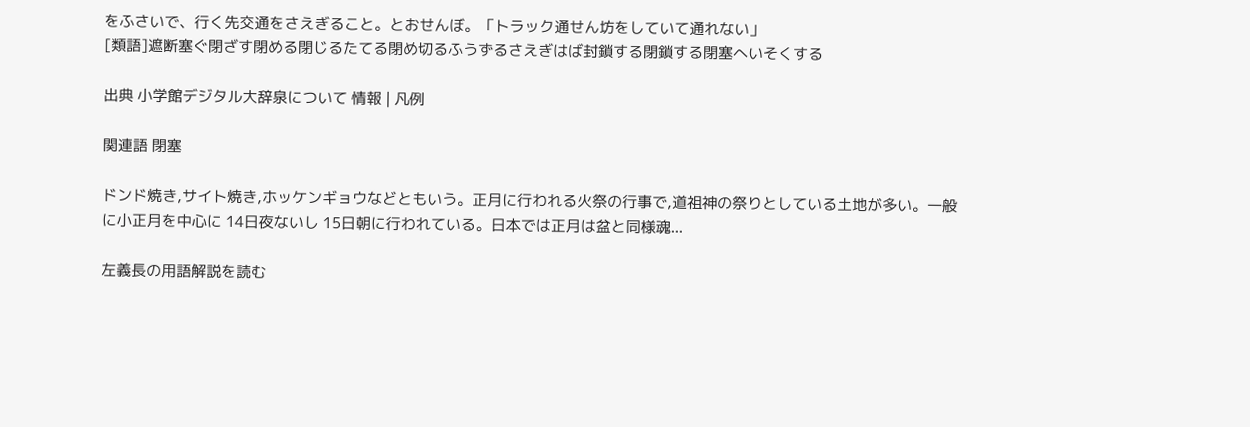をふさいで、行く先交通をさえぎること。とおせんぼ。「トラック通せん坊をしていて通れない」
[類語]遮断塞ぐ閉ざす閉める閉じるたてる閉め切るふうずるさえぎはば封鎖する閉鎖する閉塞へいそくする

出典 小学館デジタル大辞泉について 情報 | 凡例

関連語 閉塞

ドンド焼き,サイト焼き,ホッケンギョウなどともいう。正月に行われる火祭の行事で,道祖神の祭りとしている土地が多い。一般に小正月を中心に 14日夜ないし 15日朝に行われている。日本では正月は盆と同様魂...

左義長の用語解説を読む